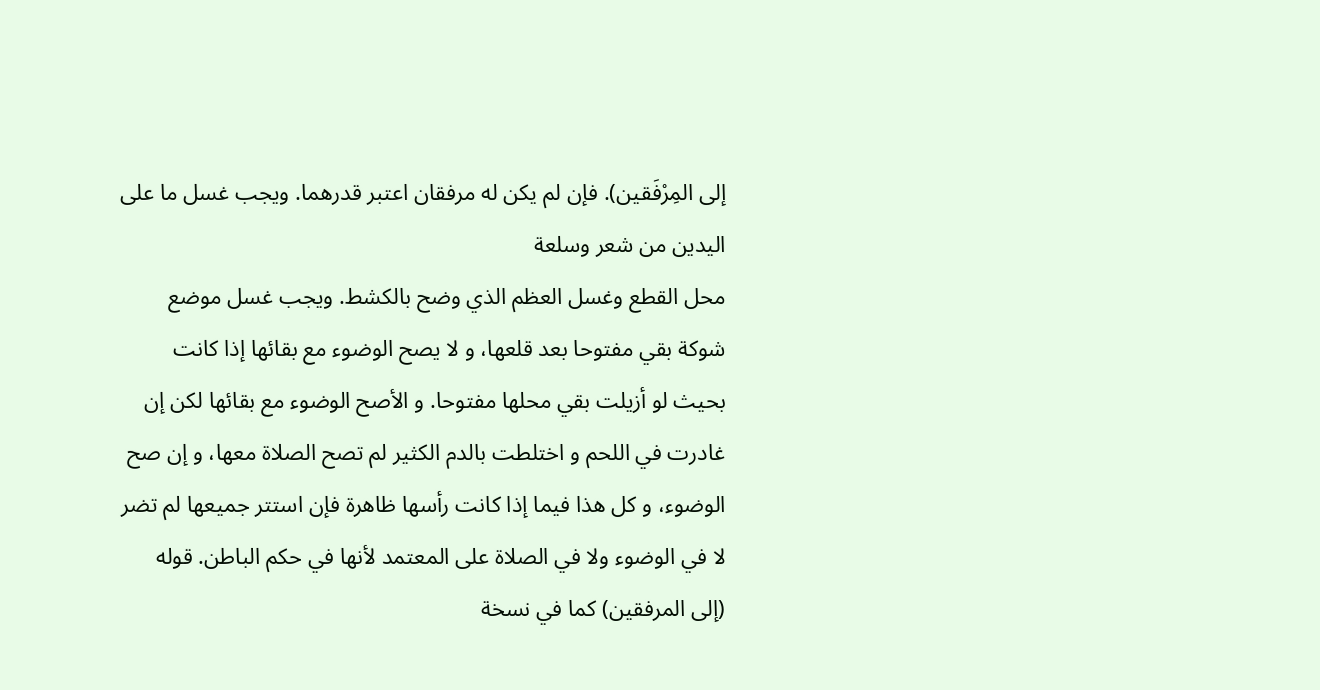إلى المِرْفَقين). فإن لم يكن له مرفقان اعتبر قدرهما. ويجب غسل ما على اليدين من شعر وسلعة
محل القطع وغسل العظم الذي وضح بالكشط. ويجب غسل موضع شوكة بقي مفتوحا بعد قلعها، و لا يصح الوضوء مع بقائها إذا كانت بحيث لو أزيلت بقي محلها مفتوحا. و الأصح الوضوء مع بقائها لكن إن غادرت في اللحم و اختلطت بالدم الكثير لم تصح الصلاة معها، و إن صح الوضوء، و كل هذا فيما إذا كانت رأسها ظاهرة فإن استتر جميعها لم تضر لا في الوضوء ولا في الصلاة على المعتمد لأنها في حكم الباطن. قوله (إلى المرفقين) كما في نسخة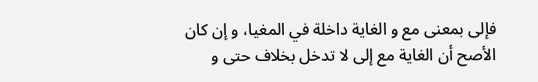فإلى بمعنى مع و الغاية داخلة في المغيا، و إن كان الأصح أن الغاية مع إلى لا تدخل بخلاف حتى و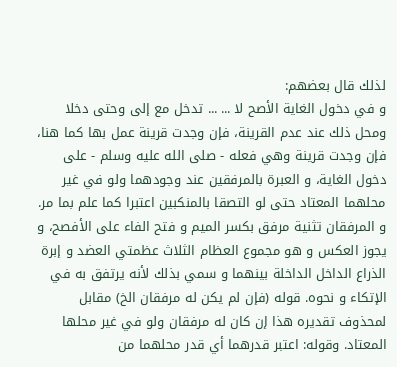لذلك قال بعضهم:
و في دخول الغاية الأصح لا ... ... تدخل مع إلى وحتى دخلا
ومحل ذلك عند عدم القرينة، فإن وجدت قرينة عمل بها كما هنا، فإن وجدت قرينة وهي فعله - صلى الله عليه وسلم - على دخول الغاية، و العبرة بالمرفقين عند وجودهما ولو في غير محلهما المعتاد حتى لو التصقا بالمنكبين اعتبرا كما علم بما مر. و المرفقان تثنية مرفق بكسر الميم و فتح الفاء على الأفصح، و يجوز العكس و هو مجموع العظام الثلاث عظمتي العضد و إبرة الذراع الداخل الداخلة بينهما و سمي بذلك لأنه يرتفق به في الإتكاء و نحوه. قوله (فإن لم يكن له مرفقان الخ) مقابل لمحذوف تقديره هذا إن كان له مرفقان ولو في غير محلها المعتاد. وقوله: اعتبر قدرهما أي قدر محلهما من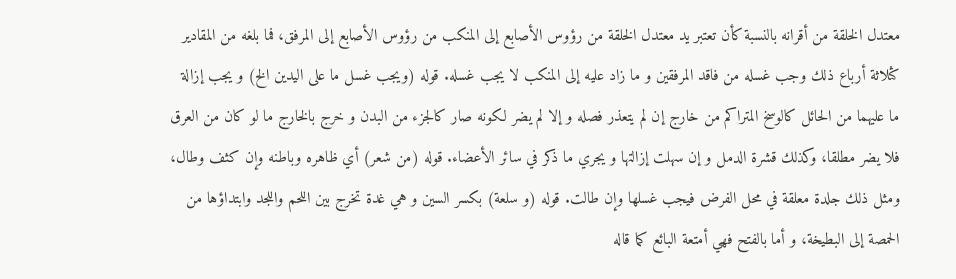معتدل الخلقة من أقرانه بالنسبة كأن تعتبر يد معتدل الخلقة من رؤوس الأصابع إلى المنكب من رؤوس الأصابع إلى المرفق، فما بلغه من المقادير كثلاثة أرباع ذلك وجب غسله من فاقد المرفقين و ما زاد عليه إلى المنكب لا يجب غسله. قوله (ويجب غسل ما على اليدين الخ) و يجب إزالة ما عليهما من الحائل كالوسخ المتراكم من خارج إن لم يتعذر فصله و إلا لم يضر لكونه صار كالجزء من البدن و خرج بالخارج ما لو كان من العرق فلا يضر مطلقا، وكذلك قشرة الدمل و إن سهلت إزالتها و يجري ما ذكر في سائر الأعضاء. قوله (من شعر) أي ظاهره وباطنه وإن كثف وطال، ومثل ذلك جلدة معلقة في محل الفرض فيجب غسلها وإن طالت. قوله (و سلعة) بكسر السين و هي غدة تخرج بين اللحم واللجد وابتداؤها من الحمصة إلى البطيخة، و أما بالفتح فهي أمتعة البائع كما قاله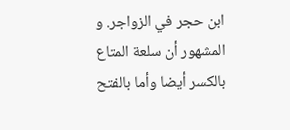ابن حجر في الزواجر. و المشهور أن سلعة المتاع بالكسر أيضا وأما بالفتح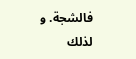فالشجة. و لذلك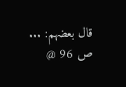قال بعضهم: ... ص 96 @